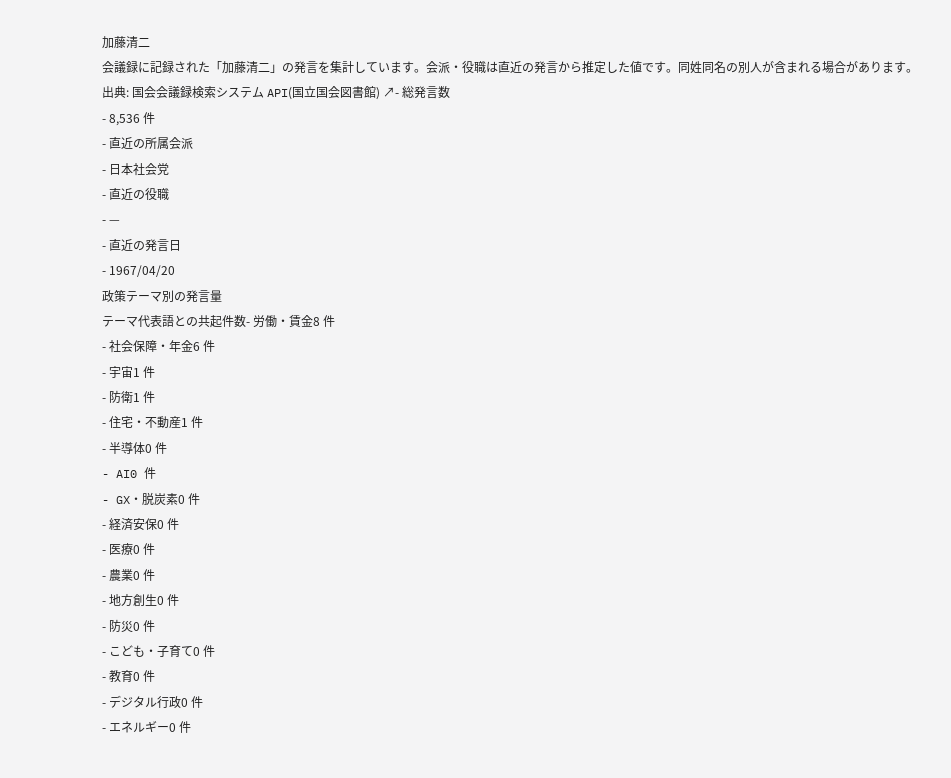加藤清二
会議録に記録された「加藤清二」の発言を集計しています。会派・役職は直近の発言から推定した値です。同姓同名の別人が含まれる場合があります。
出典: 国会会議録検索システム API(国立国会図書館) ↗- 総発言数
- 8,536 件
- 直近の所属会派
- 日本社会党
- 直近の役職
- —
- 直近の発言日
- 1967/04/20
政策テーマ別の発言量
テーマ代表語との共起件数- 労働・賃金8 件
- 社会保障・年金6 件
- 宇宙1 件
- 防衛1 件
- 住宅・不動産1 件
- 半導体0 件
- AI0 件
- GX・脱炭素0 件
- 経済安保0 件
- 医療0 件
- 農業0 件
- 地方創生0 件
- 防災0 件
- こども・子育て0 件
- 教育0 件
- デジタル行政0 件
- エネルギー0 件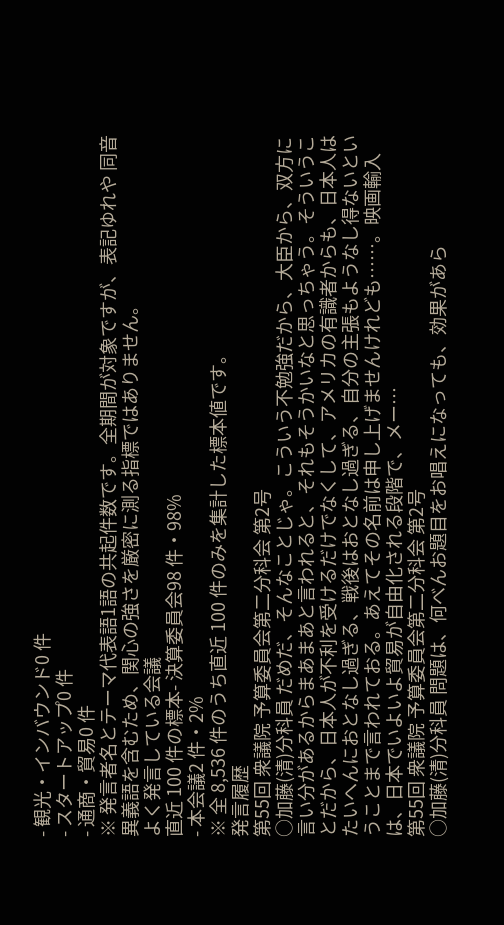- 観光・インバウンド0 件
- スタートアップ0 件
- 通商・貿易0 件
※ 発言者名とテーマ代表語1語の共起件数です。全期間が対象ですが、表記ゆれや 同音異義語を含むため、関心の強さを厳密に測る指標ではありません。
よく発言している会議
直近 100 件の標本- 決算委員会98 件・98%
- 本会議2 件・2%
※ 全 8,536 件のうち直近 100 件のみを集計した標本値です。
発言履歴
第55回 衆議院 予算委員会第二分科会 第2号
○加藤(清)分科員 だめだ、そんなことじゃ。こういう不勉強だから、大臣から、双方に言い分があるからまあまあと言われると、それもそうかいなと思っちゃう。そういうことだから、日本人が不利を受けるだけでなくして、アメリカの有識者からも、日本人はたいへんにおとなし過ぎる、戦後はおとなし過ぎる、自分の主張もようなし得ないということまで言われておる。あえてその名前は申し上げませんけれども……。映画輸入は、日本でいよいよ貿易が自由化される段階で、メー…
第55回 衆議院 予算委員会第二分科会 第2号
○加藤(清)分科員 問題は、何べんお題目をお唱えになっても、効果があら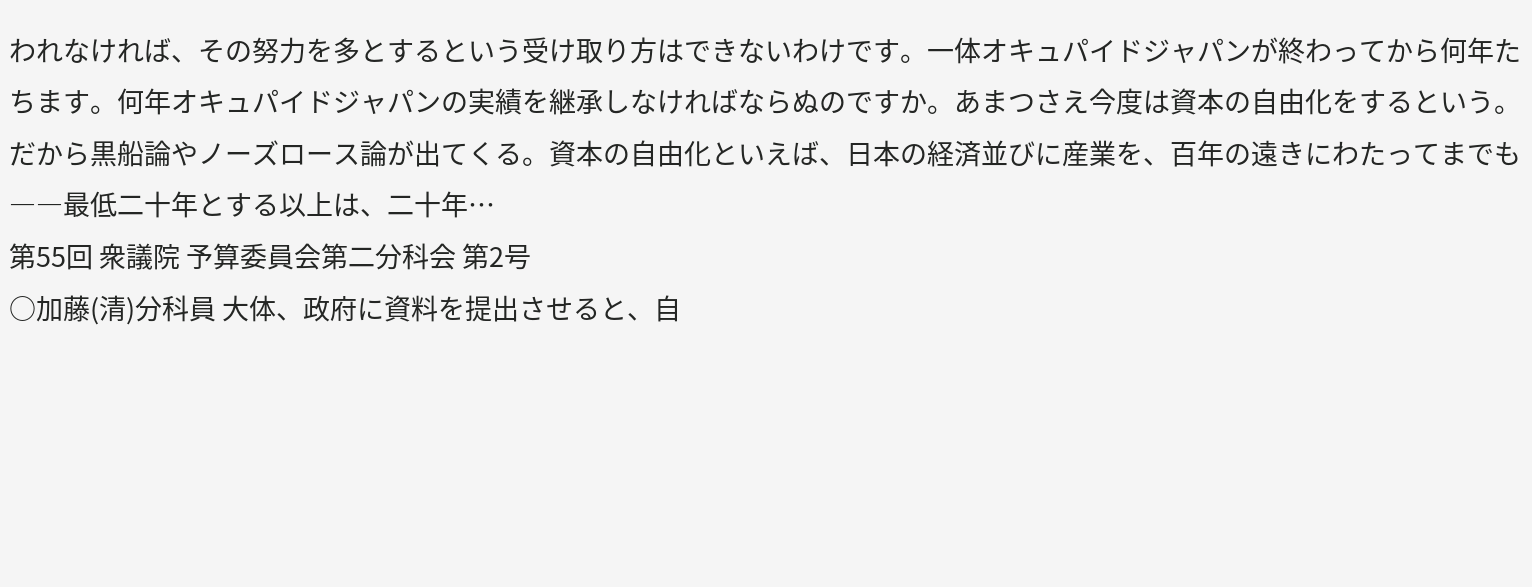われなければ、その努力を多とするという受け取り方はできないわけです。一体オキュパイドジャパンが終わってから何年たちます。何年オキュパイドジャパンの実績を継承しなければならぬのですか。あまつさえ今度は資本の自由化をするという。だから黒船論やノーズロース論が出てくる。資本の自由化といえば、日本の経済並びに産業を、百年の遠きにわたってまでも――最低二十年とする以上は、二十年…
第55回 衆議院 予算委員会第二分科会 第2号
○加藤(清)分科員 大体、政府に資料を提出させると、自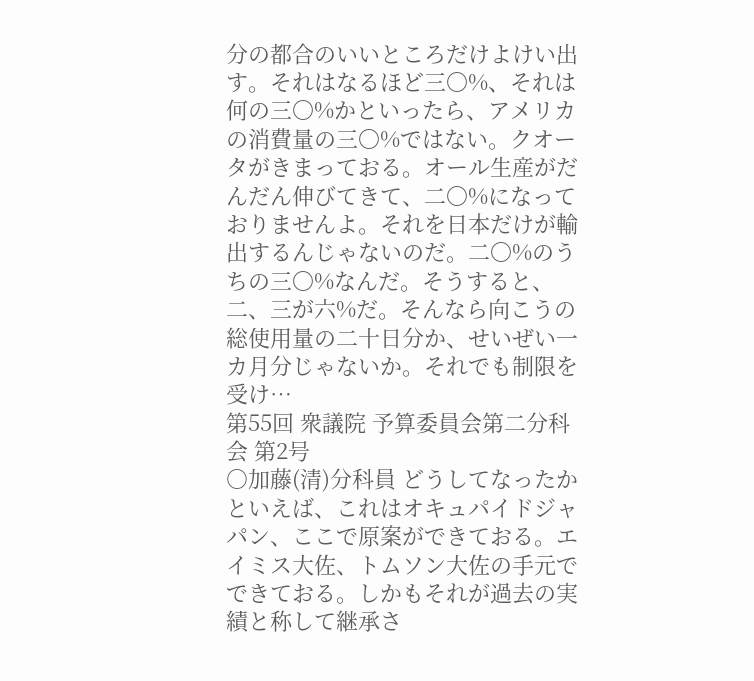分の都合のいいところだけよけい出す。それはなるほど三〇%、それは何の三〇%かといったら、アメリカの消費量の三〇%ではない。クオータがきまっておる。オール生産がだんだん伸びてきて、二〇%になっておりませんよ。それを日本だけが輸出するんじゃないのだ。二〇%のうちの三〇%なんだ。そうすると、二、三が六%だ。そんなら向こうの総使用量の二十日分か、せいぜい一カ月分じゃないか。それでも制限を受け…
第55回 衆議院 予算委員会第二分科会 第2号
○加藤(清)分科員 どうしてなったかといえば、これはオキュパイドジャパン、ここで原案ができておる。エイミス大佐、トムソン大佐の手元でできておる。しかもそれが過去の実績と称して継承さ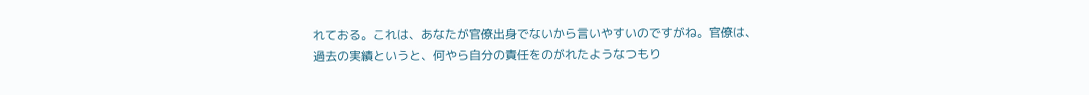れておる。これは、あなたが官僚出身でないから言いやすいのですがね。官僚は、過去の実績というと、何やら自分の責任をのがれたようなつもり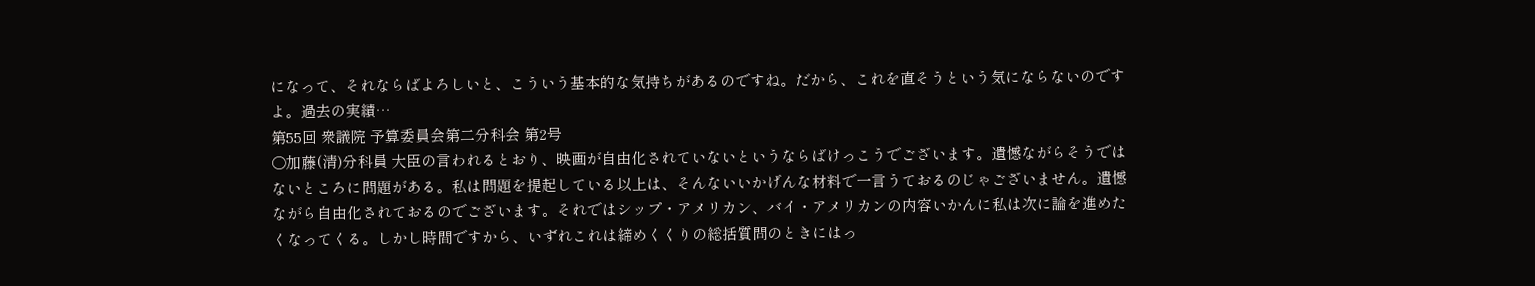になって、それならばよろしいと、こういう基本的な気持ちがあるのですね。だから、これを直そうという気にならないのですよ。過去の実績…
第55回 衆議院 予算委員会第二分科会 第2号
○加藤(清)分科員 大臣の言われるとおり、映画が自由化されていないというならばけっこうでございます。遺憾ながらそうではないところに問題がある。私は問題を提起している以上は、そんないいかげんな材料で一言うておるのじゃございません。遺憾ながら自由化されておるのでございます。それではシップ・アメリカン、バイ・アメリカンの内容いかんに私は次に論を進めたくなってくる。しかし時間ですから、いずれこれは締めくくりの総括質問のときにはっ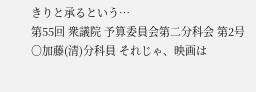きりと承るという…
第55回 衆議院 予算委員会第二分科会 第2号
○加藤(清)分科員 それじゃ、映画は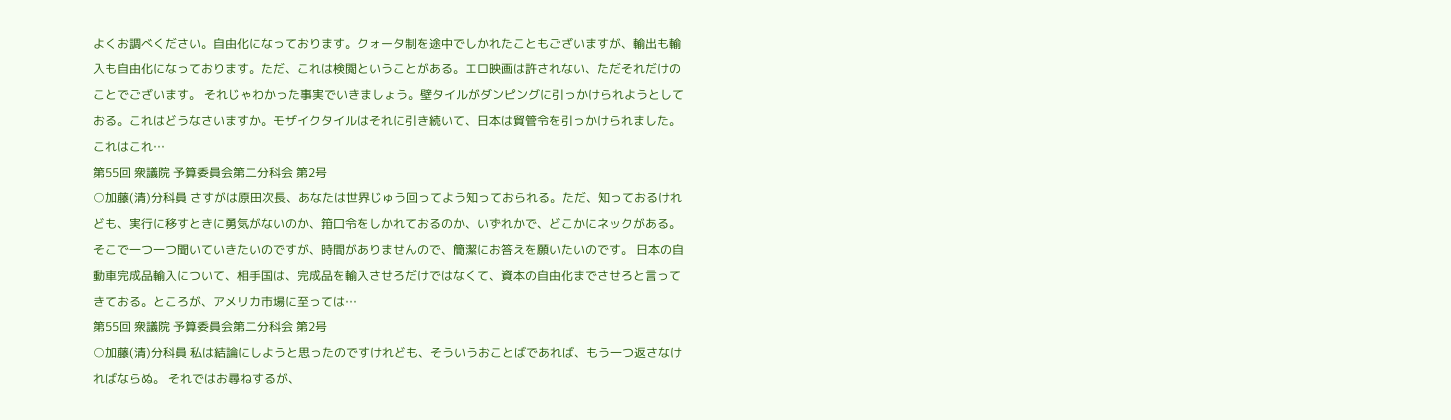よくお調べください。自由化になっております。クォータ制を途中でしかれたこともございますが、輸出も輸入も自由化になっております。ただ、これは検閲ということがある。エロ映画は許されない、ただそれだけのことでございます。 それじゃわかった事実でいきましょう。壁タイルがダンピングに引っかけられようとしておる。これはどうなさいますか。モザイクタイルはそれに引き続いて、日本は貿管令を引っかけられました。これはこれ…
第55回 衆議院 予算委員会第二分科会 第2号
○加藤(清)分科員 さすがは原田次長、あなたは世界じゅう回ってよう知っておられる。ただ、知っておるけれども、実行に移すときに勇気がないのか、箝口令をしかれておるのか、いずれかで、どこかにネックがある。そこで一つ一つ聞いていきたいのですが、時間がありませんので、簡潔にお答えを願いたいのです。 日本の自動車完成品輸入について、相手国は、完成品を輸入させろだけではなくて、資本の自由化までさせろと言ってきておる。ところが、アメリカ市場に至っては…
第55回 衆議院 予算委員会第二分科会 第2号
○加藤(清)分科員 私は結論にしようと思ったのですけれども、そういうおことばであれば、もう一つ返さなければならぬ。 それではお尋ねするが、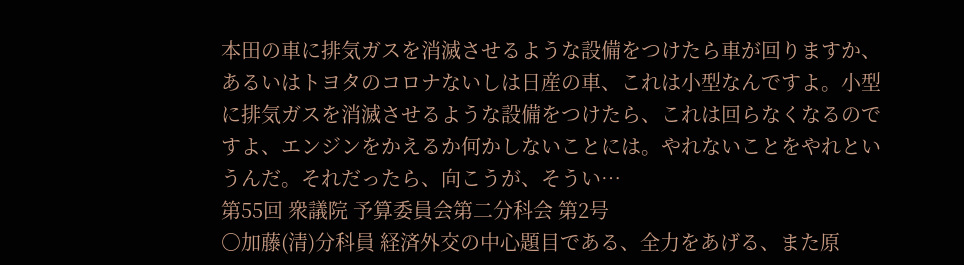本田の車に排気ガスを消滅させるような設備をつけたら車が回りますか、あるいはトヨタのコロナないしは日産の車、これは小型なんですよ。小型に排気ガスを消滅させるような設備をつけたら、これは回らなくなるのですよ、エンジンをかえるか何かしないことには。やれないことをやれというんだ。それだったら、向こうが、そうい…
第55回 衆議院 予算委員会第二分科会 第2号
○加藤(清)分科員 経済外交の中心題目である、全力をあげる、また原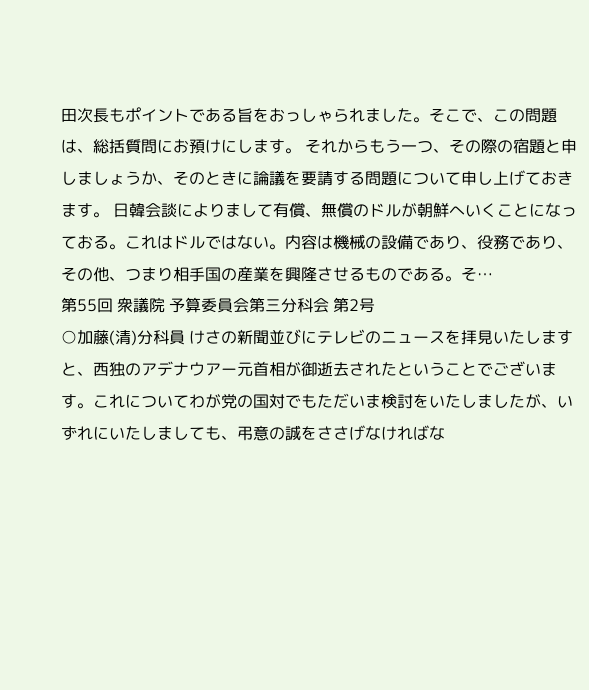田次長もポイントである旨をおっしゃられました。そこで、この問題は、総括質問にお預けにします。 それからもう一つ、その際の宿題と申しましょうか、そのときに論議を要請する問題について申し上げておきます。 日韓会談によりまして有償、無償のドルが朝鮮へいくことになっておる。これはドルではない。内容は機械の設備であり、役務であり、その他、つまり相手国の産業を興隆させるものである。そ…
第55回 衆議院 予算委員会第三分科会 第2号
○加藤(清)分科員 けさの新聞並びにテレビのニュースを拝見いたしますと、西独のアデナウアー元首相が御逝去されたということでございます。これについてわが党の国対でもただいま検討をいたしましたが、いずれにいたしましても、弔意の誠をささげなければな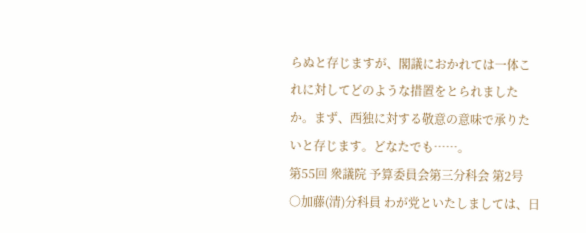らぬと存じますが、閣議におかれては一体これに対してどのような措置をとられましたか。まず、西独に対する敬意の意味で承りたいと存じます。どなたでも……。
第55回 衆議院 予算委員会第三分科会 第2号
○加藤(清)分科員 わが党といたしましては、日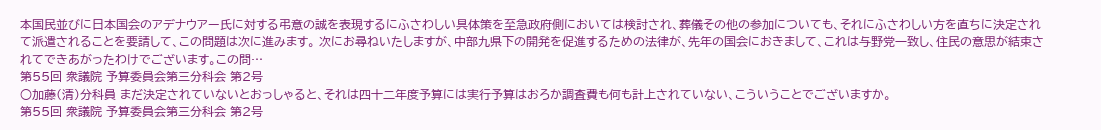本国民並びに日本国会のアデナウアー氏に対する弔意の誠を表現するにふさわしい具体策を至急政府側においては検討され、葬儀その他の参加についても、それにふさわしい方を直ちに決定されて派遣されることを要請して、この問題は次に進みます。 次にお尋ねいたしますが、中部九県下の開発を促進するための法律が、先年の国会におきまして、これは与野党一致し、住民の意思が結束されてできあがったわけでございます。この問…
第55回 衆議院 予算委員会第三分科会 第2号
○加藤(清)分科員 まだ決定されていないとおっしゃると、それは四十二年度予算には実行予算はおろか調査費も何も計上されていない、こういうことでございますか。
第55回 衆議院 予算委員会第三分科会 第2号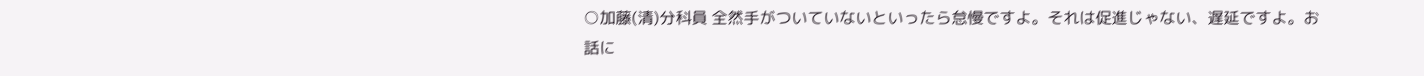○加藤(清)分科員 全然手がついていないといったら怠慢ですよ。それは促進じゃない、遅延ですよ。お話に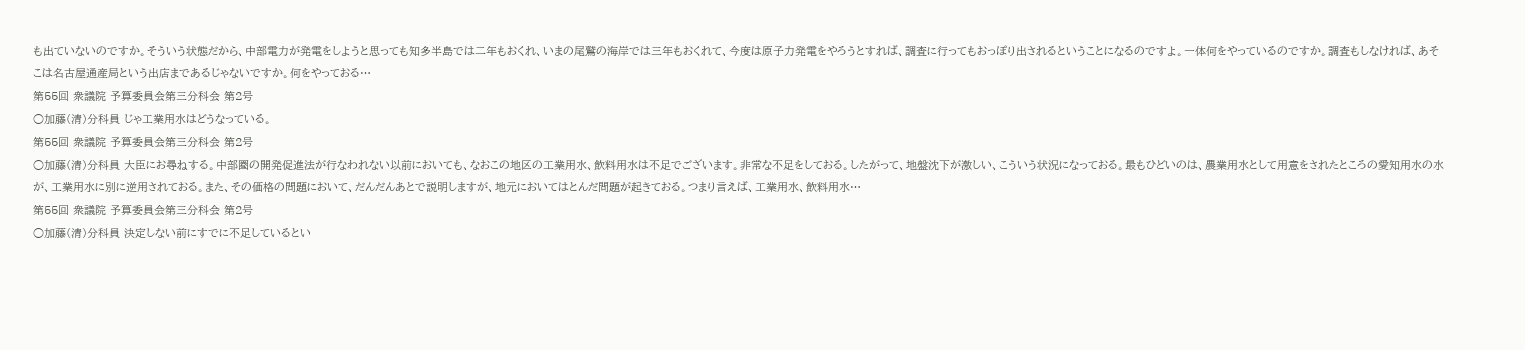も出ていないのですか。そういう状態だから、中部電力が発電をしようと思っても知多半島では二年もおくれ、いまの尾鷲の海岸では三年もおくれて、今度は原子力発電をやろうとすれば、調査に行ってもおっぽり出されるということになるのですよ。一体何をやっているのですか。調査もしなければ、あそこは名古屋通産局という出店まであるじゃないですか。何をやっておる…
第55回 衆議院 予算委員会第三分科会 第2号
○加藤(清)分科員 じゃ工業用水はどうなっている。
第55回 衆議院 予算委員会第三分科会 第2号
○加藤(清)分科員 大臣にお尋ねする。中部圏の開発促進法が行なわれない以前においても、なおこの地区の工業用水、飲料用水は不足でございます。非常な不足をしておる。したがって、地盤沈下が激しい、こういう状況になっておる。最もひどいのは、農業用水として用意をされたところの愛知用水の水が、工業用水に別に逆用されておる。また、その価格の問題において、だんだんあとで説明しますが、地元においてはとんだ問題が起きておる。つまり言えば、工業用水、飲料用水…
第55回 衆議院 予算委員会第三分科会 第2号
○加藤(清)分科員 決定しない前にすでに不足しているとい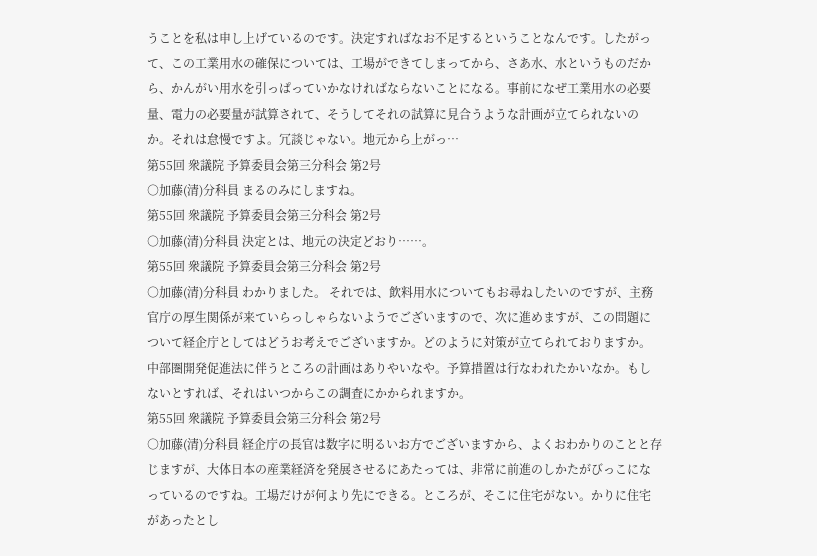うことを私は申し上げているのです。決定すればなお不足するということなんです。したがって、この工業用水の確保については、工場ができてしまってから、さあ水、水というものだから、かんがい用水を引っぱっていかなければならないことになる。事前になぜ工業用水の必要量、電力の必要量が試算されて、そうしてそれの試算に見合うような計画が立てられないのか。それは怠慢ですよ。冗談じゃない。地元から上がっ…
第55回 衆議院 予算委員会第三分科会 第2号
○加藤(清)分科員 まるのみにしますね。
第55回 衆議院 予算委員会第三分科会 第2号
○加藤(清)分科員 決定とは、地元の決定どおり……。
第55回 衆議院 予算委員会第三分科会 第2号
○加藤(清)分科員 わかりました。 それでは、飲料用水についてもお尋ねしたいのですが、主務官庁の厚生関係が来ていらっしゃらないようでございますので、次に進めますが、この問題について経企庁としてはどうお考えでございますか。どのように対策が立てられておりますか。中部圏開発促進法に伴うところの計画はありやいなや。予算措置は行なわれたかいなか。もしないとすれば、それはいつからこの調査にかかられますか。
第55回 衆議院 予算委員会第三分科会 第2号
○加藤(清)分科員 経企庁の長官は数字に明るいお方でございますから、よくおわかりのことと存じますが、大体日本の産業経済を発展させるにあたっては、非常に前進のしかたがびっこになっているのですね。工場だけが何より先にできる。ところが、そこに住宅がない。かりに住宅があったとし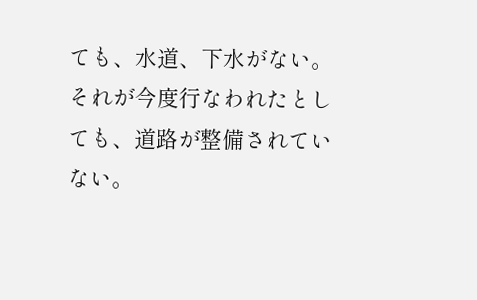ても、水道、下水がない。それが今度行なわれたとしても、道路が整備されていない。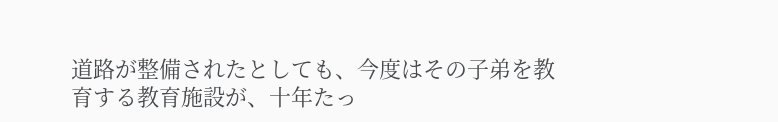道路が整備されたとしても、今度はその子弟を教育する教育施設が、十年たっ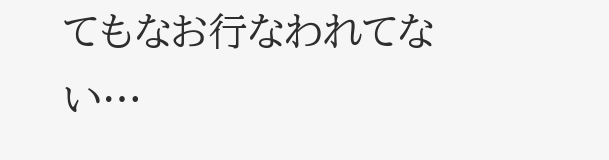てもなお行なわれてない…